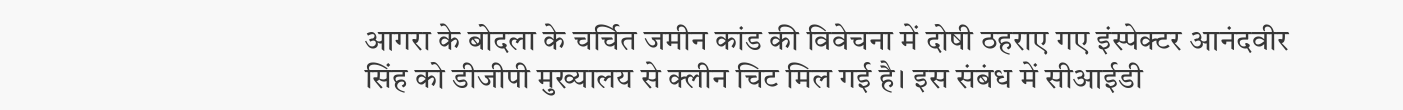आगरा के बोदला के चर्चित जमीन कांड की विवेचना में दोषी ठहराए गए इंस्पेक्टर आनंदवीर सिंह को डीजीपी मुख्यालय से क्लीन चिट मिल गई है। इस संबंध में सीआईडी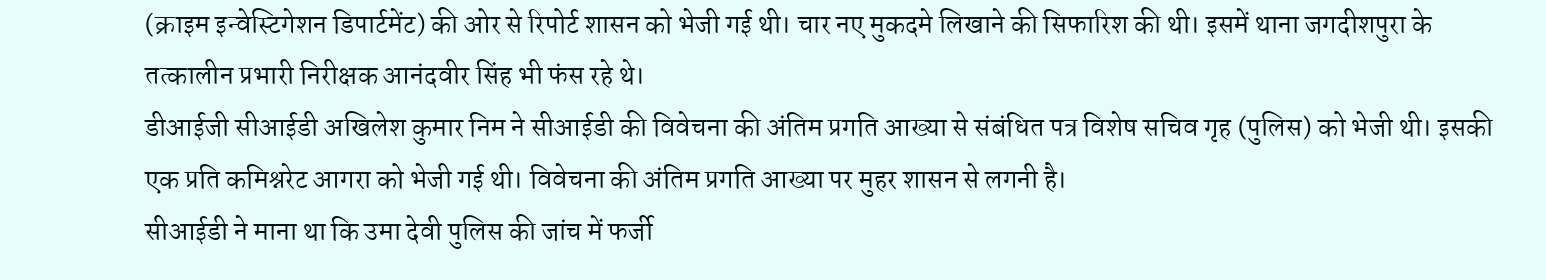(क्राइम इन्वेस्टिगेशन डिपार्टमेंट) की ओर से रिपोर्ट शासन को भेजी गई थी। चार नए मुकदमे लिखाने की सिफारिश की थी। इसमें थाना जगदीशपुरा के तत्कालीन प्रभारी निरीक्षक आनंदवीर सिंह भी फंस रहे थे।
डीआईजी सीआईडी अखिलेश कुमार निम ने सीआईडी की विवेचना की अंतिम प्रगति आख्या से संबंधित पत्र विशेष सचिव गृह (पुलिस) को भेजी थी। इसकी एक प्रति कमिश्नरेट आगरा को भेजी गई थी। विवेचना की अंतिम प्रगति आख्या पर मुहर शासन से लगनी है।
सीआईडी ने माना था कि उमा देवी पुलिस की जांच में फर्जी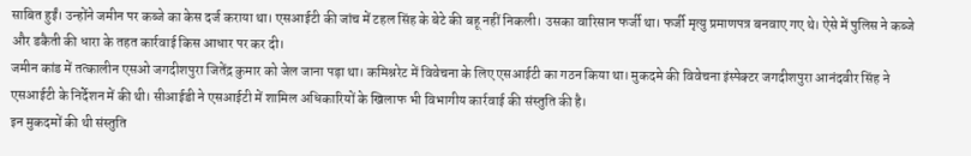साबित हुईं। उन्होंने जमीन पर कब्जे का केस दर्ज कराया था। एसआईटी की जांच में टहल सिंह के बेटे की बहू नहीं निकली। उसका वारिसान फर्जी था। फर्जी मृत्यु प्रमाणपत्र बनवाए गए थे। ऐसे में पुलिस ने कब्जे और डकैती की धारा के तहत कार्रवाई किस आधार पर कर दी।
जमीन कांड में तत्कालीन एसओ जगदीशपुरा जितेंद्र कुमार को जेल जाना पड़ा था। कमिश्नरेट में विवेचना के लिए एसआईटी का गठन किया था। मुकदमे की विवेचना इंस्पेक्टर जगदीशपुरा आनंदवीर सिंह ने एसआईटी के निर्देशन में की थी। सीआईडी ने एसआईटी में शामिल अधिकारियों के खिलाफ भी विभागीय कार्रवाई की संस्तुति की है।
इन मुकदमों की थी संस्तुति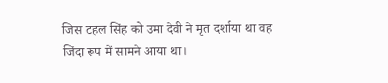जिस टहल सिंह को उमा देवी ने मृत दर्शाया था वह जिंदा रूप में सामने आया था।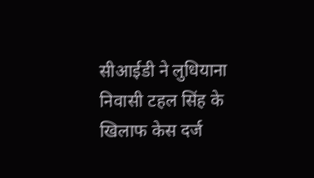सीआईडी ने लुधियाना निवासी टहल सिंह के खिलाफ केस दर्ज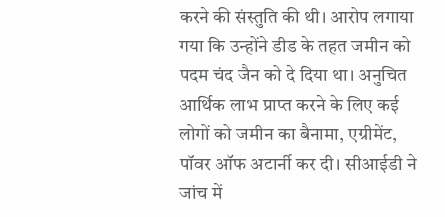करने की संस्तुति की थी। आरोप लगाया गया कि उन्होंने डीड के तहत जमीन को पदम चंद जैन को दे दिया था। अनुचित आर्थिक लाभ प्राप्त करने के लिए कई लोगों को जमीन का बैनामा, एग्रीमेंट, पॉवर ऑफ अटार्नी कर दी। सीआईडी ने जांच में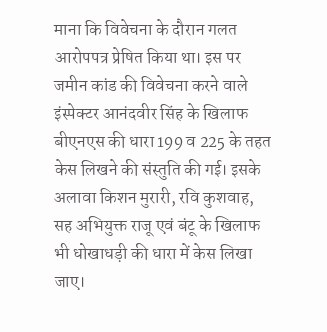माना कि विवेचना के दौरान गलत आरोपपत्र प्रेषित किया था। इस पर जमीन कांड की विवेचना करने वाले इंस्पेक्टर आनंदवीर सिंह के खिलाफ बीएनएस की धारा 199 व 225 के तहत केस लिखने की संस्तुति की गई। इसके अलावा किशन मुरारी, रवि कुशवाह, सह अभियुक्त राजू एवं बंटू के खिलाफ भी धोखाधड़ी की धारा में केस लिखा जाए।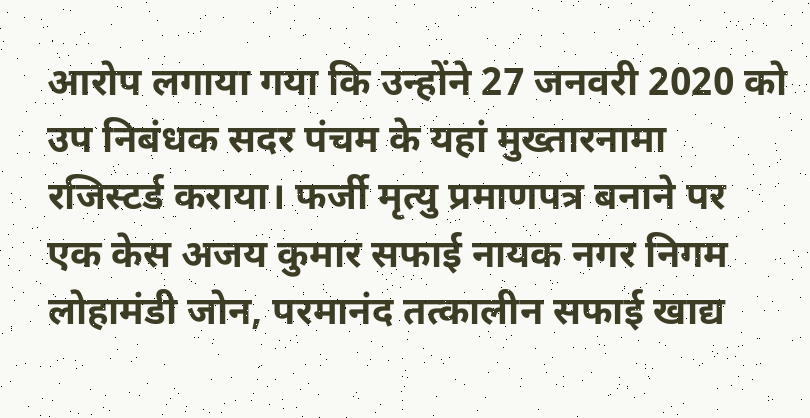आरोप लगाया गया कि उन्होंने 27 जनवरी 2020 को उप निबंधक सदर पंचम के यहां मुख्तारनामा रजिस्टर्ड कराया। फर्जी मृत्यु प्रमाणपत्र बनाने पर एक केस अजय कुमार सफाई नायक नगर निगम लोहामंडी जोन, परमानंद तत्कालीन सफाई खाद्य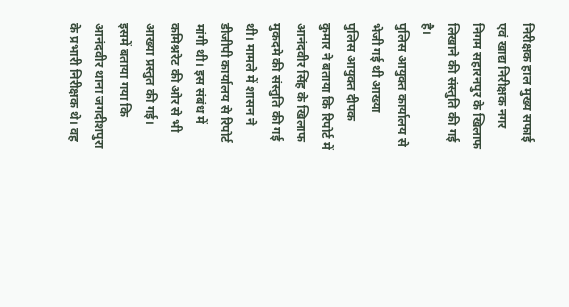निरीक्षक हाल मुख्य सफाई एवं खाद्य निरीक्षक नगर निगम सहारनपुर के खिलाफ लिखाने की संस्तुति की गई है।
पुलिस आयुक्त कार्यालय से भेजी गई थी आख्या
पुलिस आयुक्त दीपक कुमार ने बताया कि रिपोर्ट में आनंदवीर सिंह के खिलाफ मुकदमे की संस्तुति की गई थी। मामले में शासन ने डीजीपी कार्यालय से रिपोर्ट मांगी थी। इस संबंध में कमिश्नरेट की ओर से भी आख्या प्रस्तुत की गई। इसमें बताया गया कि आनंदवीर थाना जगदीशपुरा के प्रभारी निरीक्षक थे। वह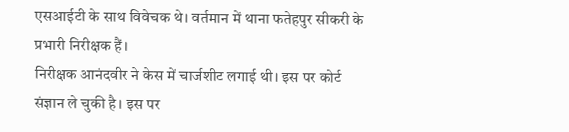एसआईटी के साथ विवेचक थे। वर्तमान में थाना फतेहपुर सीकरी के प्रभारी निरीक्षक हैं।
निरीक्षक आनंदवीर ने केस में चार्जशीट लगाई थी। इस पर कोर्ट संज्ञान ले चुकी है। इस पर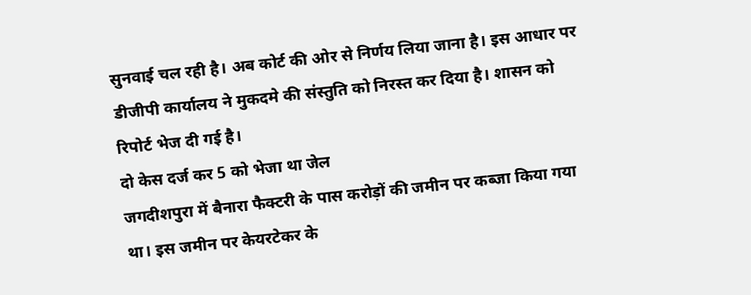सुनवाई चल रही है। अब कोर्ट की ओर से निर्णय लिया जाना है। इस आधार पर डीजीपी कार्यालय ने मुकदमे की संस्तुति को निरस्त कर दिया है। शासन को रिपोर्ट भेज दी गई है।
दो केस दर्ज कर 5 को भेजा था जेल
जगदीशपुरा में बैनारा फैक्टरी के पास करोड़ों की जमीन पर कब्जा किया गया था। इस जमीन पर केयरटेकर के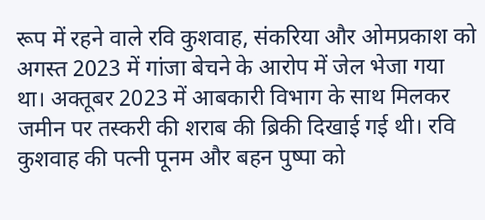रूप में रहने वाले रवि कुशवाह, संकरिया और ओमप्रकाश को अगस्त 2023 में गांजा बेचने के आरोप में जेल भेजा गया था। अक्तूबर 2023 में आबकारी विभाग के साथ मिलकर जमीन पर तस्करी की शराब की ब्रिकी दिखाई गई थी। रवि कुशवाह की पत्नी पूनम और बहन पुष्पा को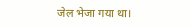जेल भेजा गया था।